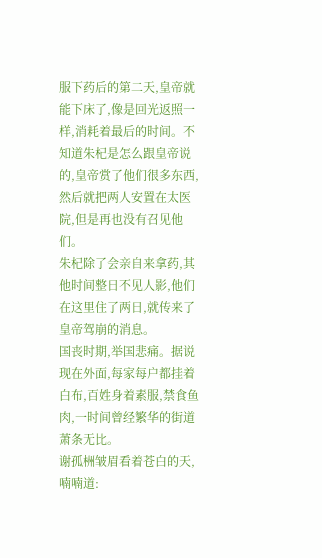服下药后的第二天,皇帝就能下床了,像是回光返照一样,消耗着最后的时间。不知道朱杞是怎么跟皇帝说的,皇帝赏了他们很多东西,然后就把两人安置在太医院,但是再也没有召见他们。
朱杞除了会亲自来拿药,其他时间整日不见人影,他们在这里住了两日,就传来了皇帝驾崩的消息。
国丧时期,举国悲痛。据说现在外面,每家每户都挂着白布,百姓身着素服,禁食鱼肉,一时间曾经繁华的街道萧条无比。
谢孤栦皱眉看着苍白的天,喃喃道: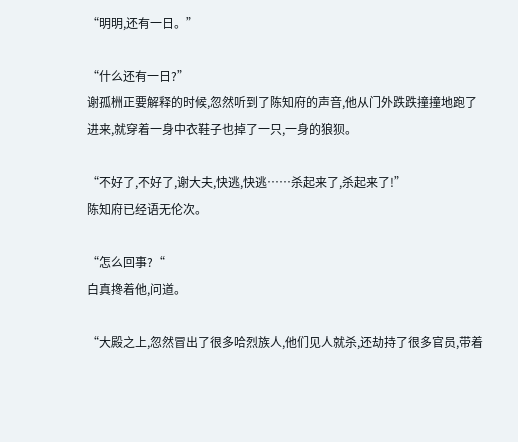“明明,还有一日。”

“什么还有一日?”
谢孤栦正要解释的时候,忽然听到了陈知府的声音,他从门外跌跌撞撞地跑了进来,就穿着一身中衣鞋子也掉了一只,一身的狼狈。

“不好了,不好了,谢大夫,快逃,快逃……杀起来了,杀起来了!”
陈知府已经语无伦次。

“怎么回事?“
白真搀着他,问道。

“大殿之上,忽然冒出了很多哈烈族人,他们见人就杀,还劫持了很多官员,带着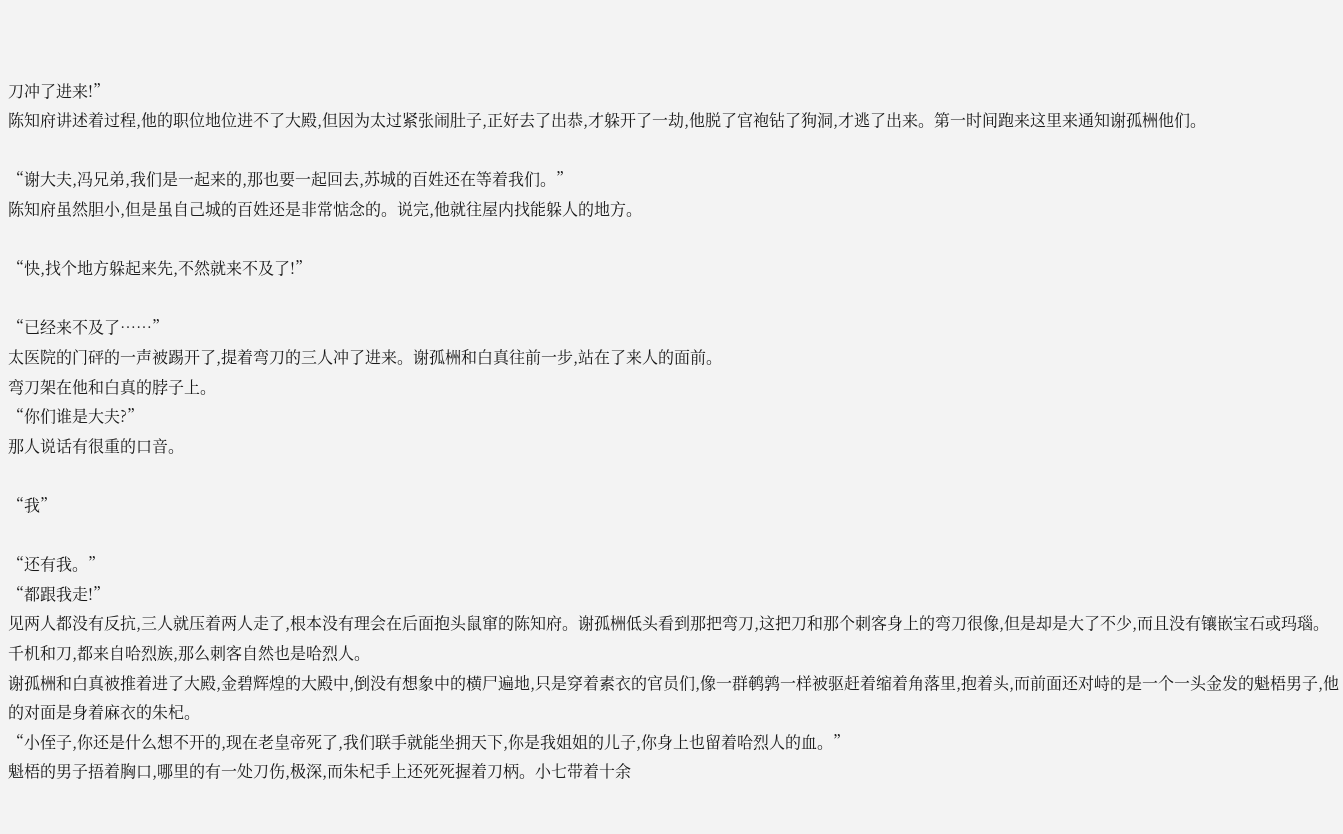刀冲了进来!”
陈知府讲述着过程,他的职位地位进不了大殿,但因为太过紧张闹肚子,正好去了出恭,才躲开了一劫,他脱了官袍钻了狗洞,才逃了出来。第一时间跑来这里来通知谢孤栦他们。

“谢大夫,冯兄弟,我们是一起来的,那也要一起回去,苏城的百姓还在等着我们。”
陈知府虽然胆小,但是虽自己城的百姓还是非常惦念的。说完,他就往屋内找能躲人的地方。

“快,找个地方躲起来先,不然就来不及了!”

“已经来不及了……”
太医院的门砰的一声被踢开了,提着弯刀的三人冲了进来。谢孤栦和白真往前一步,站在了来人的面前。
弯刀架在他和白真的脖子上。
“你们谁是大夫?”
那人说话有很重的口音。

“我”

“还有我。”
“都跟我走!”
见两人都没有反抗,三人就压着两人走了,根本没有理会在后面抱头鼠窜的陈知府。谢孤栦低头看到那把弯刀,这把刀和那个刺客身上的弯刀很像,但是却是大了不少,而且没有镶嵌宝石或玛瑙。
千机和刀,都来自哈烈族,那么刺客自然也是哈烈人。
谢孤栦和白真被推着进了大殿,金碧辉煌的大殿中,倒没有想象中的横尸遍地,只是穿着素衣的官员们,像一群鹌鹑一样被驱赶着缩着角落里,抱着头,而前面还对峙的是一个一头金发的魁梧男子,他的对面是身着麻衣的朱杞。
“小侄子,你还是什么想不开的,现在老皇帝死了,我们联手就能坐拥天下,你是我姐姐的儿子,你身上也留着哈烈人的血。”
魁梧的男子捂着胸口,哪里的有一处刀伤,极深,而朱杞手上还死死握着刀柄。小七带着十余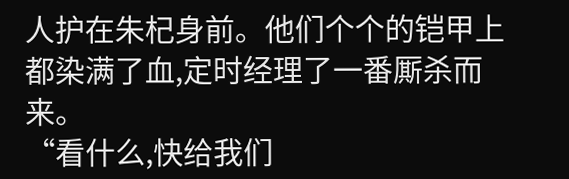人护在朱杞身前。他们个个的铠甲上都染满了血,定时经理了一番厮杀而来。
“看什么,快给我们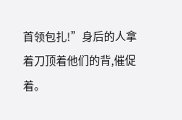首领包扎!”身后的人拿着刀顶着他们的背,催促着。